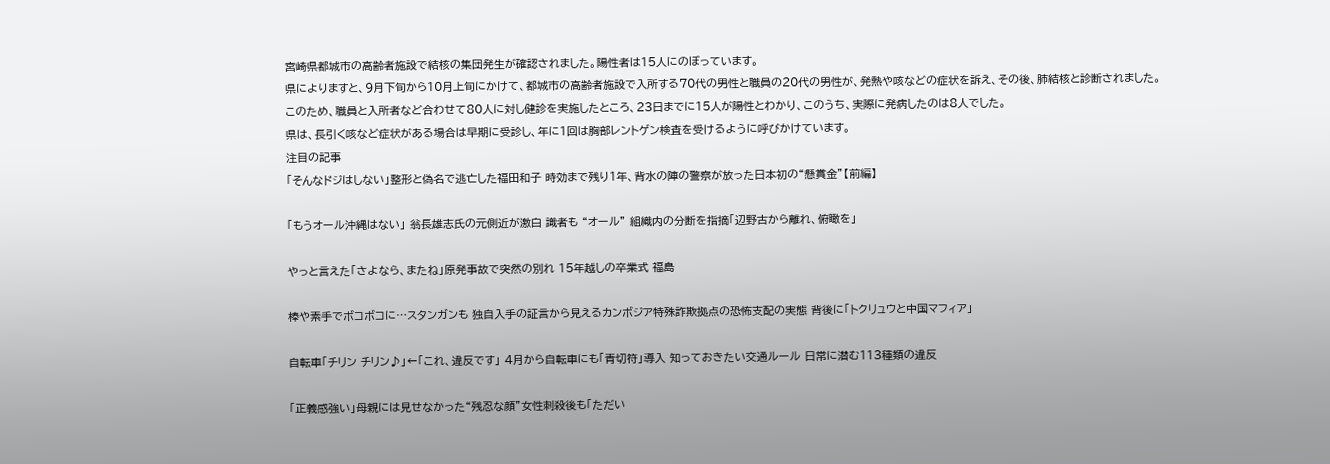宮崎県都城市の高齢者施設で結核の集団発生が確認されました。陽性者は15人にのぼっています。
県によりますと、9月下旬から10月上旬にかけて、都城市の高齢者施設で入所する70代の男性と職員の20代の男性が、発熱や咳などの症状を訴え、その後、肺結核と診断されました。
このため、職員と入所者など合わせて80人に対し健診を実施したところ、23日までに15人が陽性とわかり、このうち、実際に発病したのは8人でした。
県は、長引く咳など症状がある場合は早期に受診し、年に1回は胸部レントゲン検査を受けるように呼びかけています。
注目の記事
「そんなドジはしない」整形と偽名で逃亡した福田和子 時効まで残り1年、背水の陣の警察が放った日本初の“懸賞金”【前編】

「もうオール沖縄はない」 翁長雄志氏の元側近が激白 識者も “オール” 組織内の分断を指摘「辺野古から離れ、俯瞰を」

やっと言えた「さよなら、またね」原発事故で突然の別れ 15年越しの卒業式 福島

棒や素手でボコボコに…スタンガンも 独自入手の証言から見えるカンボジア特殊詐欺拠点の恐怖支配の実態 背後に「トクリュウと中国マフィア」

自転車「チリン チリン♪」←「これ、違反です」 4月から自転車にも「青切符」導入 知っておきたい交通ルール 日常に潜む113種類の違反

「正義感強い」母親には見せなかった“残忍な顔”女性刺殺後も「ただい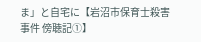ま」と自宅に【岩沼市保育士殺害事件 傍聴記①】